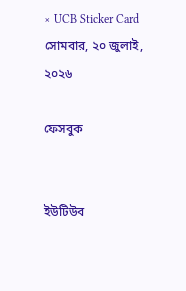× UCB Sticker Card
সোমবার, ২০ জুলাই, ২০২৬

ফেসবুক


ইউটিউব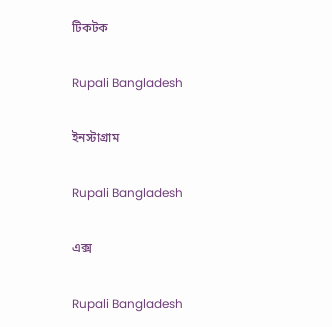টিকটক

Rupali Bangladesh

ইনস্টাগ্রাম

Rupali Bangladesh

এক্স

Rupali Bangladesh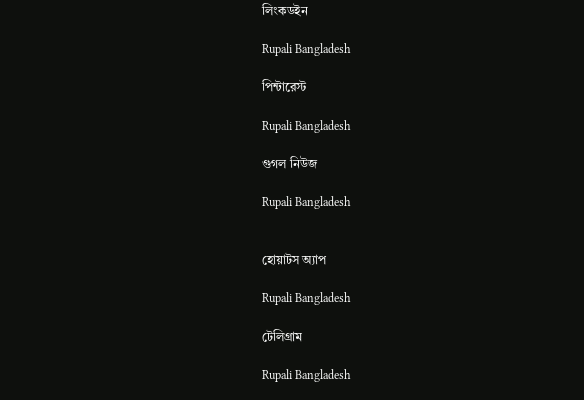লিংকডইন

Rupali Bangladesh

পিন্টারেস্ট

Rupali Bangladesh

গুগল নিউজ

Rupali Bangladesh


হোয়াটস অ্যাপ

Rupali Bangladesh

টেলিগ্রাম

Rupali Bangladesh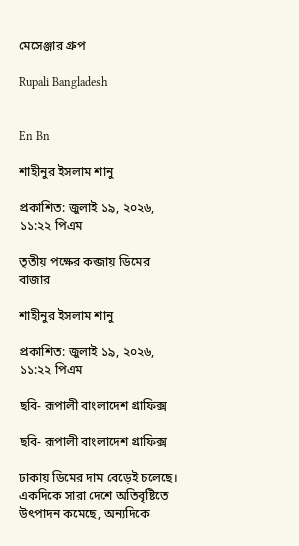মেসেঞ্জার গ্রুপ

Rupali Bangladesh


En Bn

শাহীনুর ইসলাম শানু

প্রকাশিত: জুলাই ১৯, ২০২৬, ১১:২২ পিএম

তৃতীয় পক্ষের কব্জায় ডিমের বাজার

শাহীনুর ইসলাম শানু

প্রকাশিত: জুলাই ১৯, ২০২৬, ১১:২২ পিএম

ছবি- রূপালী বাংলাদেশ গ্রাফিক্স

ছবি- রূপালী বাংলাদেশ গ্রাফিক্স

ঢাকায় ডিমের দাম বেড়েই চলেছে। একদিকে সারা দেশে অতিবৃষ্টিতে উৎপাদন কমেছে, অন্যদিকে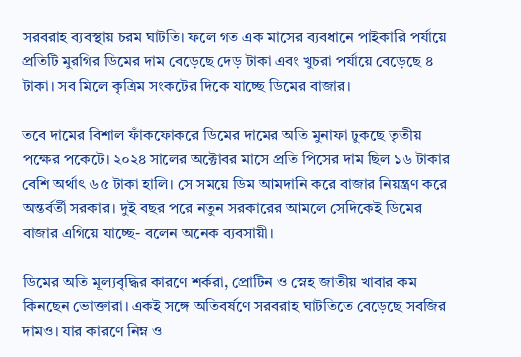সরবরাহ ব্যবস্থায় চরম ঘাটতি। ফলে গত এক মাসের ব্যবধানে পাইকারি পর্যায়ে প্রতিটি মুরগির ডিমের দাম বেড়েছে দেড় টাকা এবং খুচরা পর্যায়ে বেড়েছে ৪ টাকা। সব মিলে কৃত্রিম সংকটের দিকে যাচ্ছে ডিমের বাজার।

তবে দামের বিশাল ফাঁকফোকরে ডিমের দামের অতি মুনাফা ঢুকছে তৃতীয় পক্ষের পকেটে। ২০২৪ সালের অক্টোবর মাসে প্রতি পিসের দাম ছিল ১৬ টাকার বেশি অর্থাৎ ৬৫ টাকা হালি। সে সময়ে ডিম আমদানি করে বাজার নিয়ন্ত্রণ করে অন্তর্বর্তী সরকার। দুই বছর পরে নতুন সরকারের আমলে সেদিকেই ডিমের বাজার এগিয়ে যাচ্ছে- বলেন অনেক ব্যবসায়ী।

ডিমের অতি মূল্যবৃদ্ধির কারণে শর্করা, প্রোটিন ও স্নেহ জাতীয় খাবার কম কিনছেন ভোক্তারা। একই সঙ্গে অতিবর্ষণে সরবরাহ ঘাটতিতে বেড়েছে সবজির দামও। যার কারণে নিম্ন ও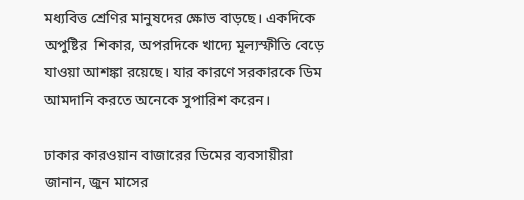মধ্যবিত্ত শ্রেণির মানুষদের ক্ষোভ বাড়ছে। একদিকে অপুষ্টির  শিকার, অপরদিকে খাদ্যে মূল্যস্ফীতি বেড়ে যাওয়া আশঙ্কা রয়েছে। যার কারণে সরকারকে ডিম আমদানি করতে অনেকে সুপারিশ করেন।

ঢাকার কারওয়ান বাজারের ডিমের ব্যবসায়ীরা জানান, জুন মাসের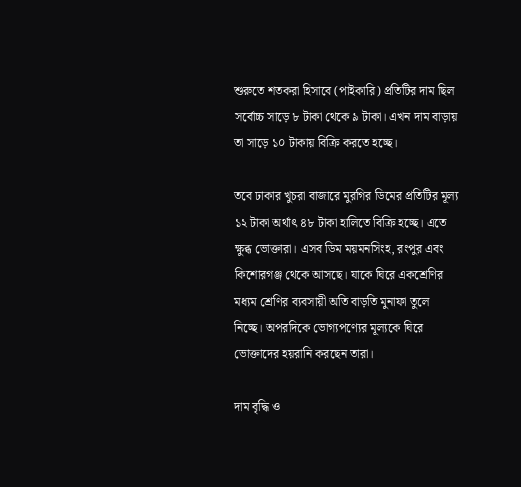শুরুতে শতকরা হিসাবে (পাইকারি) প্রতিটির দাম ছিল সর্বোচ্চ সাড়ে ৮ টাকা থেকে ৯ টাকা। এখন দাম বাড়ায় তা সাড়ে ১০ টাকায় বিক্রি করতে হচ্ছে।

তবে ঢাকার খুচরা বাজারে মুরগির ডিমের প্রতিটির মূল্য ১২ টাকা অর্থাৎ ৪৮ টাকা হালিতে বিক্রি হচ্ছে। এতে ক্ষুব্ধ ভোক্তারা। এসব ডিম ময়মনসিংহ, রংপুর এবং কিশোরগঞ্জ থেকে আসছে। যাকে ঘিরে একশ্রেণির মধ্যম শ্রেণির ব্যবসায়ী অতি বাড়তি মুনাফা তুলে নিচ্ছে। অপরদিকে ভোগ্যপণ্যের মূল্যকে ঘিরে ভোক্তাদের হয়রানি করছেন তারা।

দাম বৃদ্ধি ও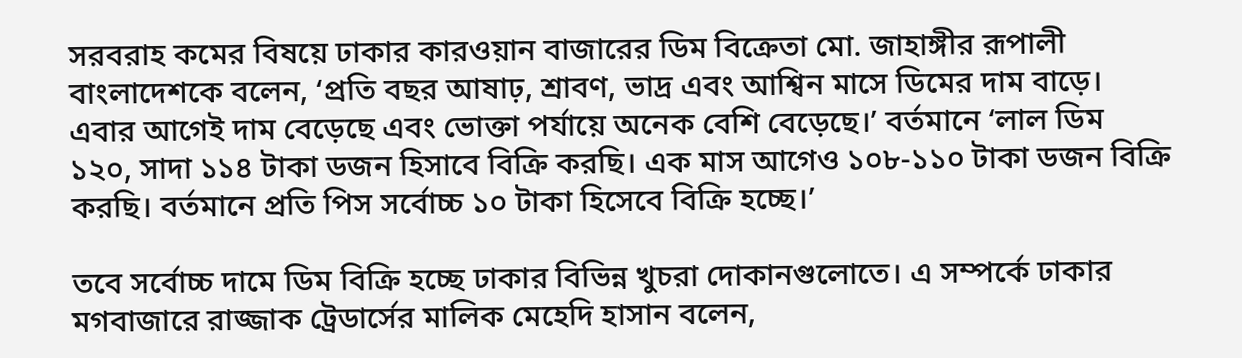সরবরাহ কমের বিষয়ে ঢাকার কারওয়ান বাজারের ডিম বিক্রেতা মো. জাহাঙ্গীর রূপালী বাংলাদেশকে বলেন, ‘প্রতি বছর আষাঢ়, শ্রাবণ, ভাদ্র এবং আশ্বিন মাসে ডিমের দাম বাড়ে। এবার আগেই দাম বেড়েছে এবং ভোক্তা পর্যায়ে অনেক বেশি বেড়েছে।’ বর্তমানে ‘লাল ডিম ১২০, সাদা ১১৪ টাকা ডজন হিসাবে বিক্রি করছি। এক মাস আগেও ১০৮-১১০ টাকা ডজন বিক্রি করছি। বর্তমানে প্রতি পিস সর্বোচ্চ ১০ টাকা হিসেবে বিক্রি হচ্ছে।’

তবে সর্বোচ্চ দামে ডিম বিক্রি হচ্ছে ঢাকার বিভিন্ন খুচরা দোকানগুলোতে। এ সম্পর্কে ঢাকার মগবাজারে রাজ্জাক ট্রেডার্সের মালিক মেহেদি হাসান বলেন,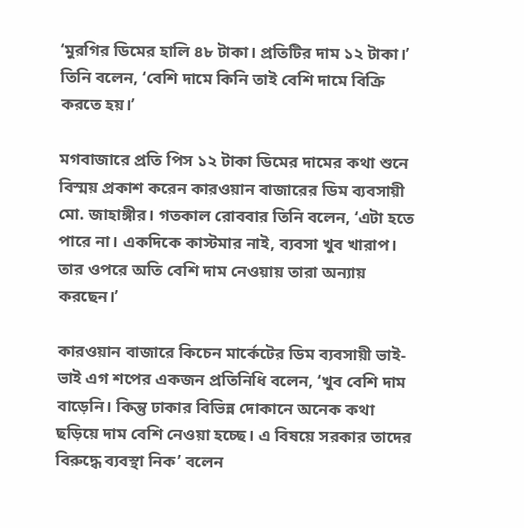‘মুরগির ডিমের হালি ৪৮ টাকা। প্রতিটির দাম ১২ টাকা।’ তিনি বলেন, ‘বেশি দামে কিনি তাই বেশি দামে বিক্রি করতে হয়।’

মগবাজারে প্রতি পিস ১২ টাকা ডিমের দামের কথা শুনে বিস্ময় প্রকাশ করেন কারওয়ান বাজারের ডিম ব্যবসায়ী মো. জাহাঙ্গীর। গতকাল রোববার তিনি বলেন, ‘এটা হতে পারে না। একদিকে কাস্টমার নাই, ব্যবসা খুব খারাপ। তার ওপরে অতি বেশি দাম নেওয়ায় তারা অন্যায় করছেন।’

কারওয়ান বাজারে কিচেন মার্কেটের ডিম ব্যবসায়ী ভাই-ভাই এগ শপের একজন প্রতিনিধি বলেন, ‘খুব বেশি দাম বাড়েনি। কিন্তু ঢাকার বিভিন্ন দোকানে অনেক কথা ছড়িয়ে দাম বেশি নেওয়া হচ্ছে। এ বিষয়ে সরকার তাদের বিরুদ্ধে ব্যবস্থা নিক’ বলেন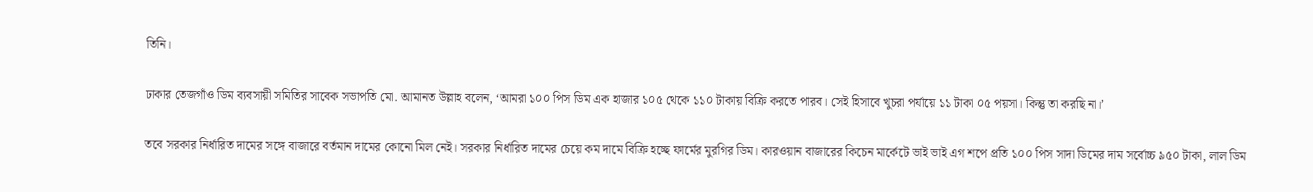তিনি।

ঢাকার তেজগাঁও ডিম ব্যবসায়ী সমিতির সাবেক সভাপতি মো. আমানত উল্লাহ বলেন, ‘আমরা ১০০ পিস ডিম এক হাজার ১০৫ থেকে ১১০ টাকায় বিক্রি করতে পারব। সেই হিসাবে খুচরা পর্যায়ে ১১ টাকা ০৫ পয়সা। কিন্তু তা করছি না।’

তবে সরকার নির্ধারিত দামের সঙ্গে বাজারে বর্তমান দামের কোনো মিল নেই। সরকার নির্ধারিত দামের চেয়ে কম দামে বিক্রি হচ্ছে ফার্মের মুরগির ডিম। কারওয়ান বাজারের কিচেন মার্কেটে ভাই ভাই এগ শপে প্রতি ১০০ পিস সাদা ডিমের দাম সর্বোচ্চ ৯৫০ টাকা, লাল ডিম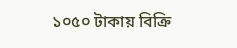১০৫০ টাকায় বিক্রি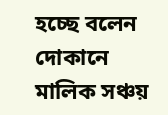হচ্ছে বলেন দোকানে মালিক সঞ্চয়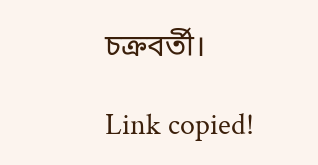চক্রবর্তী।

Link copied!